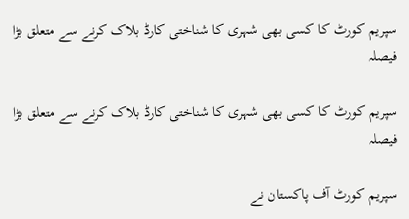سپریم کورٹ کا کسی بھی شہری کا شناختی کارڈ بلاک کرنے سے متعلق بڑا فیصلہ

سپریم کورٹ کا کسی بھی شہری کا شناختی کارڈ بلاک کرنے سے متعلق بڑا فیصلہ

سپریم کورٹ آف پاکستان نے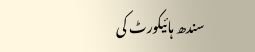سندھ ہائیکورٹ کی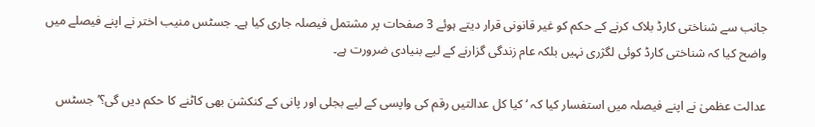جانب سے شناختی کارڈ بلاک کرنے کے حکم کو غیر قانونی قرار دیتے ہوئے 3 صفحات پر مشتمل فیصلہ جاری کیا ہے۔ جسٹس منیب اختر نے اپنے فیصلے میں واضح کیا کہ شناختی کارڈ کوئی لگژری نہیں بلکہ عام زندگی گزارنے کے لیے بنیادی ضرورت ہے۔

عدالت عظمیٰ نے اپنے فیصلہ میں استفسار کیا کہ ‘کیا کل عدالتیں رقم کی واپسی کے لیے بجلی اور پانی کے کنکشن بھی کاٹنے کا حکم دیں گی؟’ جسٹس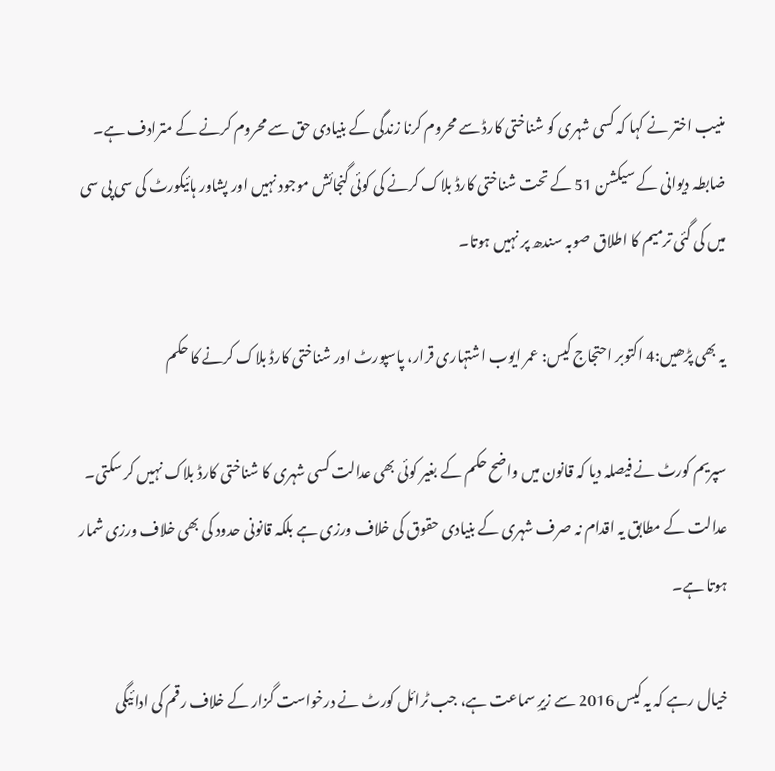منیب اختر نے کہا کہ کسی شہری کو شناختی کارڈ سے محروم کرنا زندگی کے بنیادی حق سے محروم کرنے کے مترادف ہے۔ ضابطہ دیوانی کے سیکشن 51 کے تحت شناختی کارڈ بلاک کرنے کی کوئی گنجائش موجود نہیں اور پشاور ہائیکورٹ کی سی پی سی میں کی گئی ترمیم کا اطلاق صوبہ سندھ پر نہیں ہوتا۔

یہ بھی پڑھیں:4 اکتوبر احتجاج کیس: عمر ایوب اشتہاری قرار، پاسپورٹ اور شناختی کارڈ بلاک کرنے کا حکم

سپریم کورٹ نے فیصلہ دیا کہ قانون میں واضح حکم کے بغیر کوئی بھی عدالت کسی شہری کا شناختی کارڈ بلاک نہیں کر سکتی۔ عدالت کے مطابق یہ اقدام نہ صرف شہری کے بنیادی حقوق کی خلاف ورزی ہے بلکہ قانونی حدود کی بھی خلاف ورزی شمار ہوتا ہے۔

خیال رہے کہ یہ کیس 2016 سے زیرِ سماعت ہے، جب ٹرائل کورٹ نے درخواست گزار کے خلاف رقم کی ادائیگی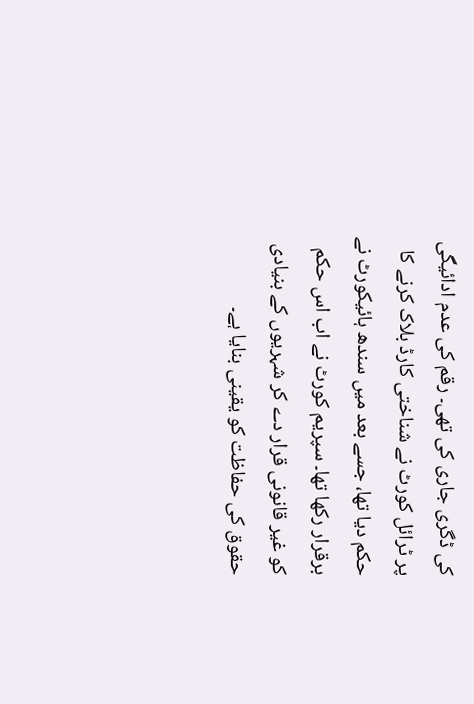کی ڈگری جاری کی تھی۔ رقم کی عدم ادائیگی پر ٹرائل کورٹ نے شناختی کارڈ بلاک کرنے کا حکم دیا تھا، جسے بعد میں سندھ ہائیکورٹ نے برقرار رکھا تھا۔ سپریم کورٹ نے اب اس حکم کو غیر قانونی قرار دے کر شہریوں کے بنیادی حقوق کی حفاظت کو یقینی بنایا ہے۔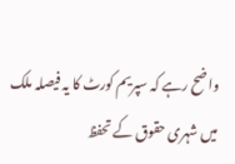واضح رہے کہ سپریم کورٹ کا یہ فیصلہ ملک میں شہری حقوق کے تحفظ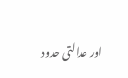اور عدالتی حدود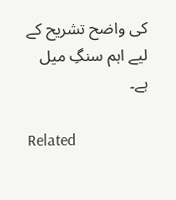کی واضح تشریح کے لیے اہم سنگِ میل ہے۔

Related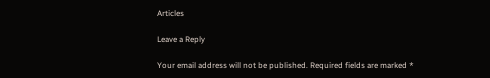Articles

Leave a Reply

Your email address will not be published. Required fields are marked *